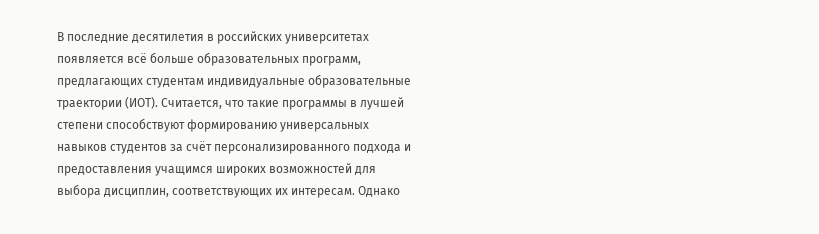В последние десятилетия в российских университетах появляется всё больше образовательных программ, предлагающих студентам индивидуальные образовательные траектории (ИОТ). Считается, что такие программы в лучшей степени способствуют формированию универсальных навыков студентов за счёт персонализированного подхода и предоставления учащимся широких возможностей для выбора дисциплин, соответствующих их интересам. Однако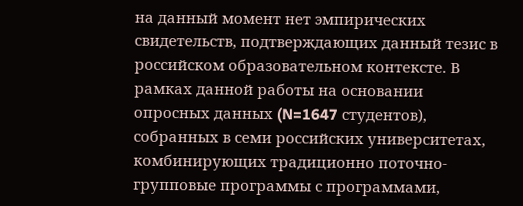на данный момент нет эмпирических свидетельств, подтверждающих данный тезис в российском образовательном контексте. В рамках данной работы на основании опросных данных (N=1647 студентов), собранных в семи российских университетах, комбинирующих традиционно поточно-групповые программы с программами,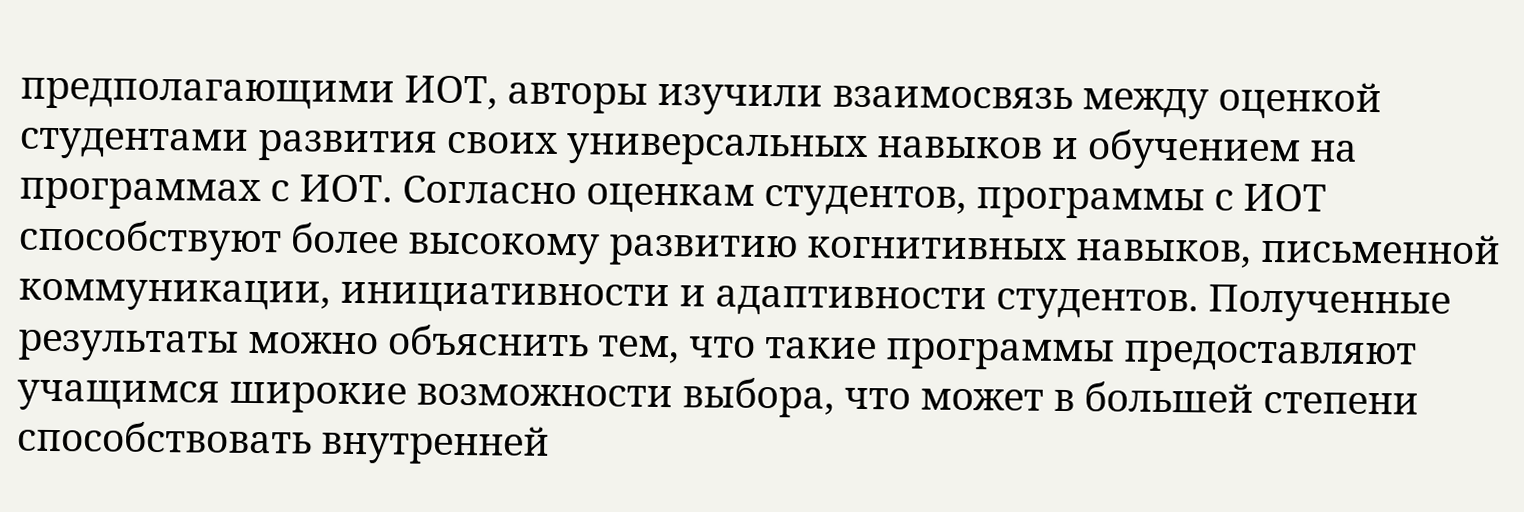предполагающими ИОТ, авторы изучили взаимосвязь между оценкой студентами развития своих универсальных навыков и обучением на программах с ИОТ. Согласно оценкам студентов, программы с ИОТ способствуют более высокому развитию когнитивных навыков, письменной коммуникации, инициативности и адаптивности студентов. Полученные результаты можно объяснить тем, что такие программы предоставляют учащимся широкие возможности выбора, что может в большей степени способствовать внутренней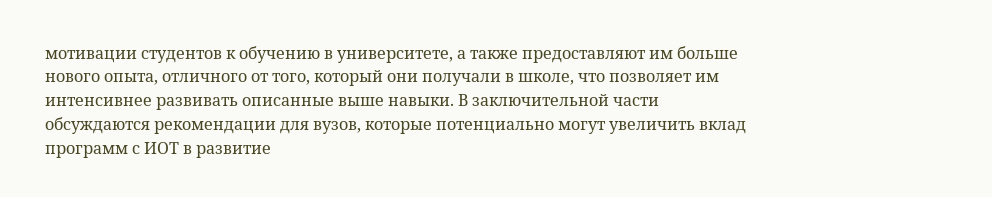мотивации студентов к обучению в университете, а также предоставляют им больше нового опыта, отличного от того, который они получали в школе, что позволяет им интенсивнее развивать описанные выше навыки. В заключительной части обсуждаются рекомендации для вузов, которые потенциально могут увеличить вклад программ с ИОТ в развитие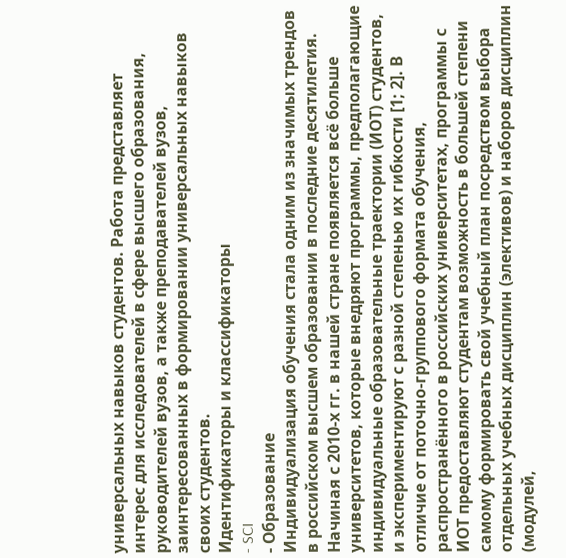универсальных навыков студентов. Работа представляет интерес для исследователей в сфере высшего образования, руководителей вузов, а также преподавателей вузов, заинтересованных в формировании универсальных навыков своих студентов.
Идентификаторы и классификаторы
- SCI
- Образование
Индивидуализация обучения стала одним из значимых трендов в российском высшем образовании в последние десятилетия. Начиная с 2010-х гг. в нашей стране появляется всё больше университетов, которые внедряют программы, предполагающие индивидуальные образовательные траектории (ИОТ) студентов, и экспериментируют с разной степенью их гибкости [1; 2]. В отличие от поточно-группового формата обучения, распространённого в российских университетах, программы с ИОТ предоставляют студентам возможность в большей степени самому формировать свой учебный план посредством выбора отдельных учебных дисциплин (элективов) и наборов дисциплин (модулей,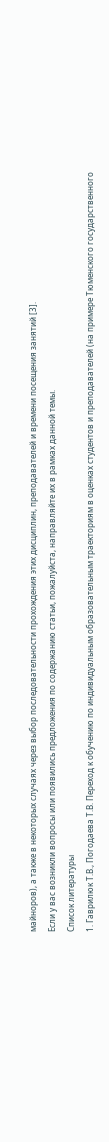майноров), а также в некоторых случаях через выбор последовательности прохождения этих дисциплин, преподавателей и времени посещения занятий [3].
Если у вас возникли вопросы или появились предложения по содержанию статьи, пожалуйста, направляйте их в рамках данной темы.
Список литературы
1. Гаврилюк Т.В., Погодаева Т.В. Переход к обучению по индивидуальным образовательным траекториям в оценках студентов и преподавателей (на примере Тюменского государственного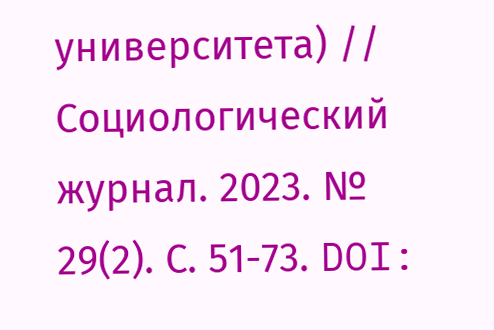университета) // Социологический журнал. 2023. № 29(2). С. 51-73. DOI: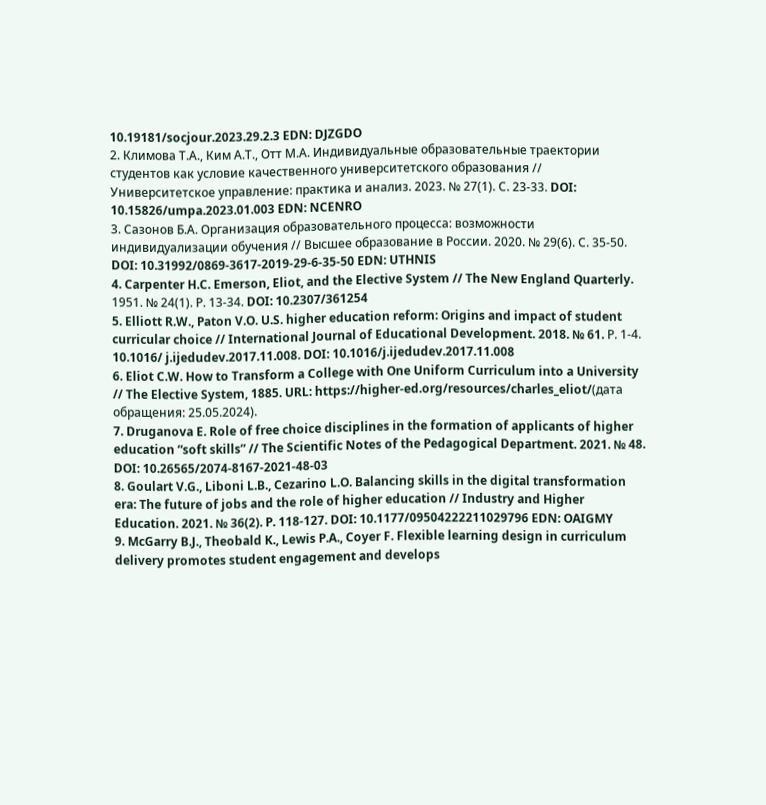10.19181/socjour.2023.29.2.3 EDN: DJZGDO
2. Климова Т.А., Ким А.Т., Отт М.А. Индивидуальные образовательные траектории студентов как условие качественного университетского образования // Университетское управление: практика и анализ. 2023. № 27(1). С. 23-33. DOI: 10.15826/umpa.2023.01.003 EDN: NCENRO
3. Сазонов Б.А. Организация образовательного процесса: возможности индивидуализации обучения // Высшее образование в России. 2020. № 29(6). С. 35-50. DOI: 10.31992/0869-3617-2019-29-6-35-50 EDN: UTHNIS
4. Carpenter H.C. Emerson, Eliot, and the Elective System // The New England Quarterly. 1951. № 24(1). Р. 13-34. DOI: 10.2307/361254
5. Elliott R.W., Paton V.O. U.S. higher education reform: Origins and impact of student curricular choice // International Journal of Educational Development. 2018. № 61. Р. 1-4. 10.1016/ j.ijedudev.2017.11.008. DOI: 10.1016/j.ijedudev.2017.11.008
6. Eliot C.W. How to Transform a College with One Uniform Curriculum into a University // The Elective System, 1885. URL: https://higher-ed.org/resources/charles_eliot/(дата обращения: 25.05.2024).
7. Druganova E. Role of free choice disciplines in the formation of applicants of higher education “soft skills” // The Scientific Notes of the Pedagogical Department. 2021. № 48. DOI: 10.26565/2074-8167-2021-48-03
8. Goulart V.G., Liboni L.B., Cezarino L.O. Balancing skills in the digital transformation era: The future of jobs and the role of higher education // Industry and Higher Education. 2021. № 36(2). P. 118-127. DOI: 10.1177/09504222211029796 EDN: OAIGMY
9. McGarry B.J., Theobald K., Lewis P.A., Coyer F. Flexible learning design in curriculum delivery promotes student engagement and develops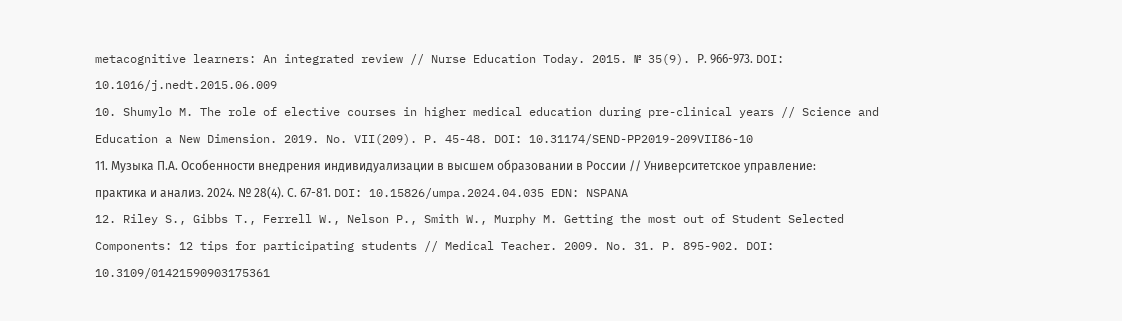metacognitive learners: An integrated review // Nurse Education Today. 2015. № 35(9). Р. 966-973. DOI: 10.1016/j.nedt.2015.06.009
10. Shumylo M. The role of elective courses in higher medical education during pre-clinical years // Science and Education a New Dimension. 2019. No. VII(209). P. 45-48. DOI: 10.31174/SEND-PP2019-209VII86-10
11. Музыка П.А. Особенности внедрения индивидуализации в высшем образовании в России // Университетское управление: практика и анализ. 2024. № 28(4). С. 67-81. DOI: 10.15826/umpa.2024.04.035 EDN: NSPANA
12. Riley S., Gibbs T., Ferrell W., Nelson P., Smith W., Murphy M. Getting the most out of Student Selected Components: 12 tips for participating students // Medical Teacher. 2009. No. 31. P. 895-902. DOI: 10.3109/01421590903175361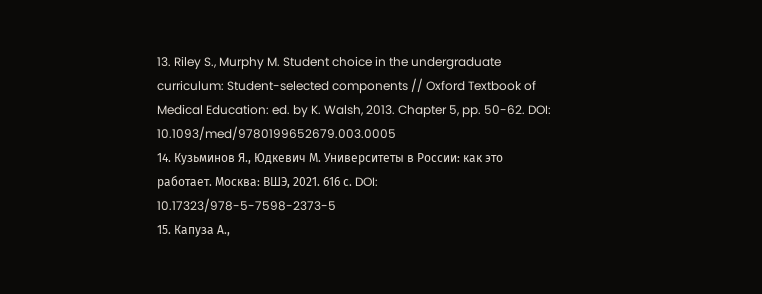13. Riley S., Murphy M. Student choice in the undergraduate curriculum: Student-selected components // Oxford Textbook of Medical Education: ed. by K. Walsh, 2013. Chapter 5, pp. 50-62. DOI: 10.1093/med/9780199652679.003.0005
14. Кузьминов Я., Юдкевич М. Университеты в России: как это работает. Москва: ВШЭ, 2021. 616 с. DOI: 10.17323/978-5-7598-2373-5
15. Капуза А.,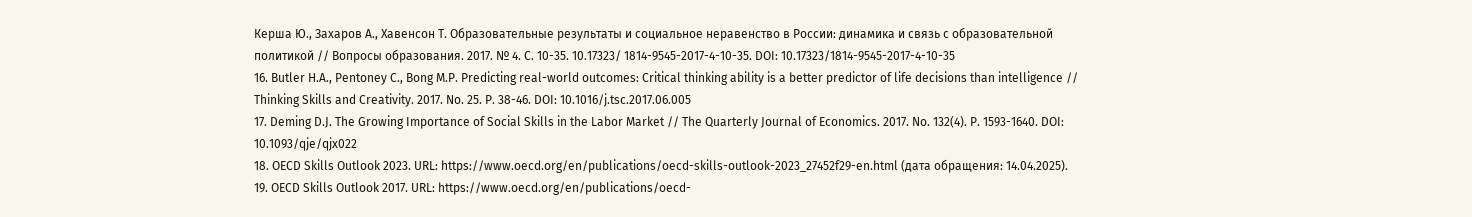Керша Ю., Захаров А., Хавенсон Т. Образовательные результаты и социальное неравенство в России: динамика и связь с образовательной политикой // Вопросы образования. 2017. № 4. С. 10-35. 10.17323/ 1814-9545-2017-4-10-35. DOI: 10.17323/1814-9545-2017-4-10-35
16. Butler H.A., Pentoney C., Bong M.P. Predicting real-world outcomes: Critical thinking ability is a better predictor of life decisions than intelligence // Thinking Skills and Creativity. 2017. No. 25. P. 38-46. DOI: 10.1016/j.tsc.2017.06.005
17. Deming D.J. The Growing Importance of Social Skills in the Labor Market // The Quarterly Journal of Economics. 2017. No. 132(4). P. 1593-1640. DOI: 10.1093/qje/qjx022
18. OECD Skills Outlook 2023. URL: https://www.oecd.org/en/publications/oecd-skills-outlook-2023_27452f29-en.html (дата обращения: 14.04.2025).
19. OECD Skills Outlook 2017. URL: https://www.oecd.org/en/publications/oecd-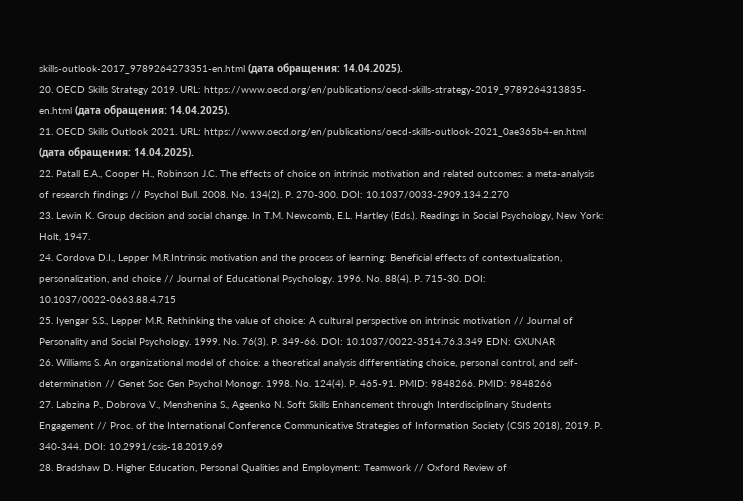skills-outlook-2017_9789264273351-en.html (дата обращения: 14.04.2025).
20. OECD Skills Strategy 2019. URL: https://www.oecd.org/en/publications/oecd-skills-strategy-2019_9789264313835-en.html (дата обращения: 14.04.2025).
21. OECD Skills Outlook 2021. URL: https://www.oecd.org/en/publications/oecd-skills-outlook-2021_0ae365b4-en.html (дата обращения: 14.04.2025).
22. Patall E.A., Cooper H., Robinson J.C. The effects of choice on intrinsic motivation and related outcomes: a meta-analysis of research findings // Psychol Bull. 2008. No. 134(2). P. 270-300. DOI: 10.1037/0033-2909.134.2.270
23. Lewin K. Group decision and social change. In T.M. Newcomb, E.L. Hartley (Eds.). Readings in Social Psychology, New York: Holt, 1947.
24. Cordova D.I., Lepper M.R.Intrinsic motivation and the process of learning: Beneficial effects of contextualization, personalization, and choice // Journal of Educational Psychology. 1996. No. 88(4). P. 715-30. DOI: 10.1037/0022-0663.88.4.715
25. Iyengar S.S., Lepper M.R. Rethinking the value of choice: A cultural perspective on intrinsic motivation // Journal of Personality and Social Psychology. 1999. No. 76(3). P. 349-66. DOI: 10.1037/0022-3514.76.3.349 EDN: GXUNAR
26. Williams S. An organizational model of choice: a theoretical analysis differentiating choice, personal control, and self-determination // Genet Soc Gen Psychol Monogr. 1998. No. 124(4). P. 465-91. PMID: 9848266. PMID: 9848266
27. Labzina P., Dobrova V., Menshenina S., Ageenko N. Soft Skills Enhancement through Interdisciplinary Students Engagement // Proc. of the International Conference Communicative Strategies of Information Society (CSIS 2018), 2019. P. 340-344. DOI: 10.2991/csis-18.2019.69
28. Bradshaw D. Higher Education, Personal Qualities and Employment: Teamwork // Oxford Review of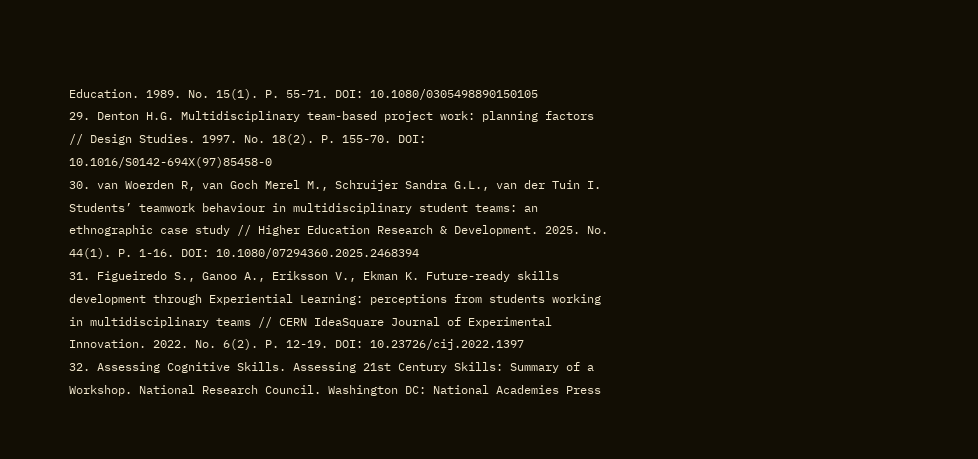Education. 1989. No. 15(1). P. 55-71. DOI: 10.1080/0305498890150105
29. Denton H.G. Multidisciplinary team-based project work: planning factors // Design Studies. 1997. No. 18(2). P. 155-70. DOI: 10.1016/S0142-694X(97)85458-0
30. van Woerden R, van Goch Merel M., Schruijer Sandra G.L., van der Tuin I. Students’ teamwork behaviour in multidisciplinary student teams: an ethnographic case study // Higher Education Research & Development. 2025. No. 44(1). P. 1-16. DOI: 10.1080/07294360.2025.2468394
31. Figueiredo S., Ganoo A., Eriksson V., Ekman K. Future-ready skills development through Experiential Learning: perceptions from students working in multidisciplinary teams // CERN IdeaSquare Journal of Experimental Innovation. 2022. No. 6(2). P. 12-19. DOI: 10.23726/cij.2022.1397
32. Assessing Cognitive Skills. Assessing 21st Century Skills: Summary of a Workshop. National Research Council. Washington DC: National Academies Press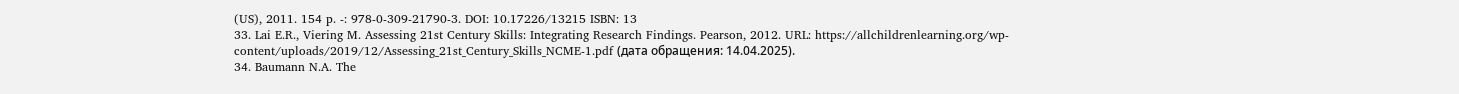(US), 2011. 154 p. -: 978-0-309-21790-3. DOI: 10.17226/13215 ISBN: 13
33. Lai E.R., Viering M. Assessing 21st Century Skills: Integrating Research Findings. Pearson, 2012. URL: https://allchildrenlearning.org/wp-content/uploads/2019/12/Assessing_21st_Century_Skills_NCME-1.pdf (дата обращения: 14.04.2025).
34. Baumann N.A. The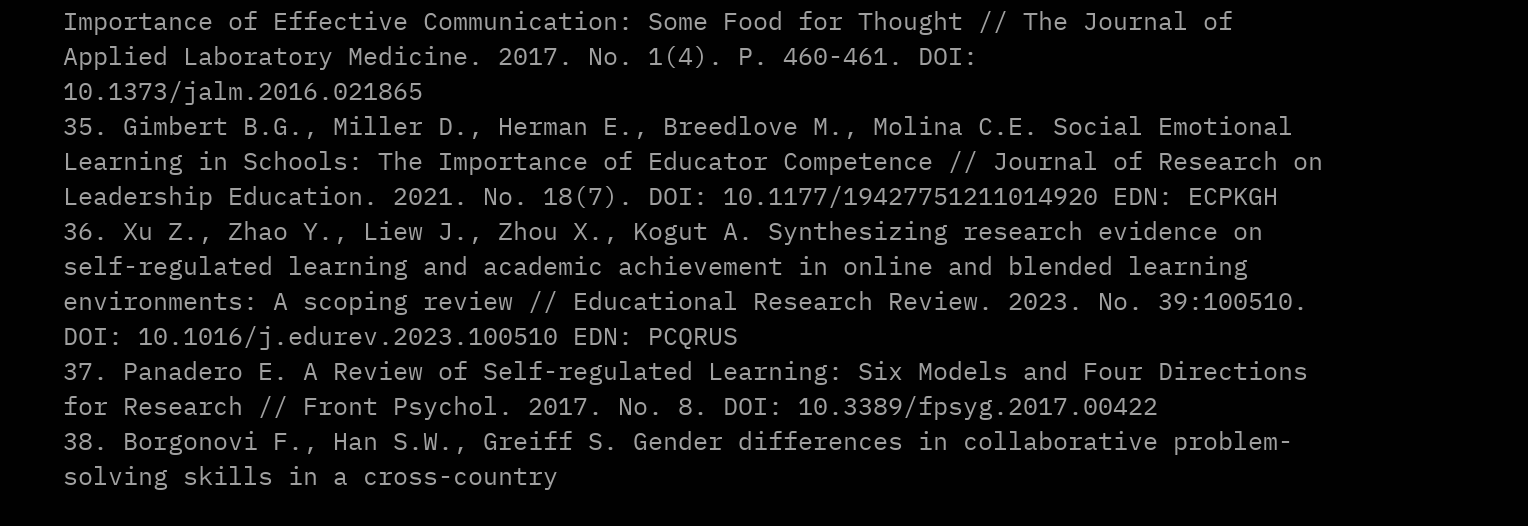Importance of Effective Communication: Some Food for Thought // The Journal of Applied Laboratory Medicine. 2017. No. 1(4). P. 460-461. DOI: 10.1373/jalm.2016.021865
35. Gimbert B.G., Miller D., Herman E., Breedlove M., Molina C.E. Social Emotional Learning in Schools: The Importance of Educator Competence // Journal of Research on Leadership Education. 2021. No. 18(7). DOI: 10.1177/19427751211014920 EDN: ECPKGH
36. Xu Z., Zhao Y., Liew J., Zhou X., Kogut A. Synthesizing research evidence on self-regulated learning and academic achievement in online and blended learning environments: A scoping review // Educational Research Review. 2023. No. 39:100510. DOI: 10.1016/j.edurev.2023.100510 EDN: PCQRUS
37. Panadero E. A Review of Self-regulated Learning: Six Models and Four Directions for Research // Front Psychol. 2017. No. 8. DOI: 10.3389/fpsyg.2017.00422
38. Borgonovi F., Han S.W., Greiff S. Gender differences in collaborative problem-solving skills in a cross-country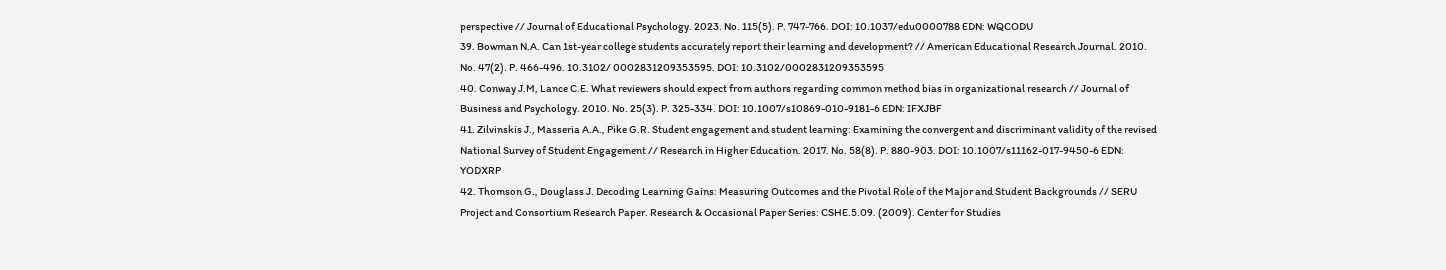perspective // Journal of Educational Psychology. 2023. No. 115(5). P. 747-766. DOI: 10.1037/edu0000788 EDN: WQCODU
39. Bowman N.A. Can 1st-year college students accurately report their learning and development? // American Educational Research Journal. 2010. No. 47(2). P. 466-496. 10.3102/ 0002831209353595. DOI: 10.3102/0002831209353595
40. Conway J.M, Lance C.E. What reviewers should expect from authors regarding common method bias in organizational research // Journal of Business and Psychology. 2010. No. 25(3). P. 325-334. DOI: 10.1007/s10869-010-9181-6 EDN: IFXJBF
41. Zilvinskis J., Masseria A.A., Pike G.R. Student engagement and student learning: Examining the convergent and discriminant validity of the revised National Survey of Student Engagement // Research in Higher Education. 2017. No. 58(8). P. 880-903. DOI: 10.1007/s11162-017-9450-6 EDN: YODXRP
42. Thomson G., Douglass J. Decoding Learning Gains: Measuring Outcomes and the Pivotal Role of the Major and Student Backgrounds // SERU Project and Consortium Research Paper. Research & Occasional Paper Series: CSHE.5.09. (2009). Center for Studies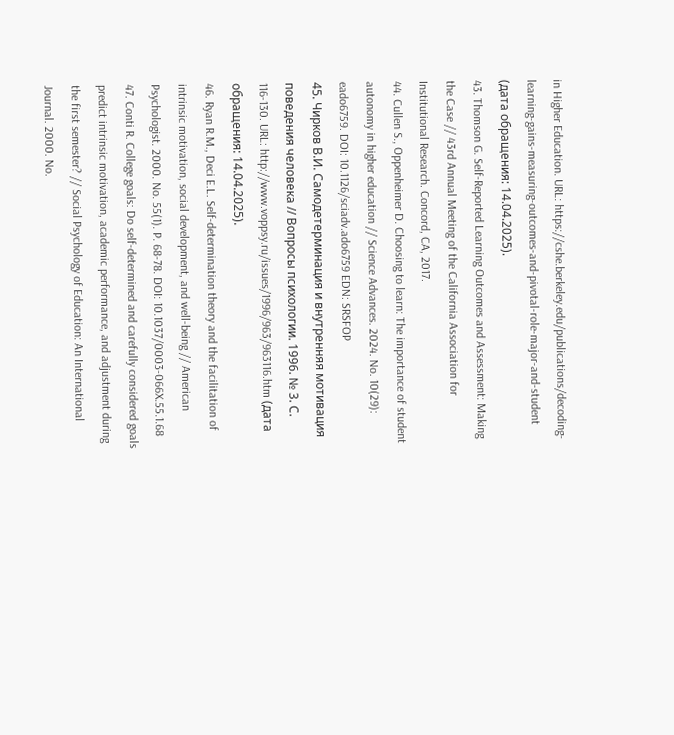in Higher Education. URL: https://cshe.berkeley.edu/publications/decoding-learning-gains-measuring-outcomes-and-pivotal-role-major-and-student (дата обращения: 14.04.2025).
43. Thomson G. Self-Reported Learning Outcomes and Assessment: Making the Case // 43rd Annual Meeting of the California Association for Institutional Research. Concord, CA, 2017.
44. Cullen S., Oppenheimer D. Choosing to learn: The importance of student autonomy in higher education // Science Advances. 2024. No. 10(29): eado6759. DOI: 10.1126/sciadv.ado6759 EDN: SRSFOP
45. Чирков В.И. Самодетерминация и внутренняя мотивация поведения человека // Вопросы психологии. 1996. № 3. С. 116-130. URL: http://www.voppsy.ru/issues/1996/963/963116.htm (дата обращения: 14.04.2025).
46. Ryan R.M., Deci E.L. Self-determination theory and the facilitation of intrinsic motivation, social development, and well-being // American Psychologist. 2000. No. 55(1). P. 68-78. DOI: 10.1037/0003-066X.55.1.68
47. Conti R. College goals: Do self-determined and carefully considered goals predict intrinsic motivation, academic performance, and adjustment during the first semester? // Social Psychology of Education: An International Journal. 2000. No.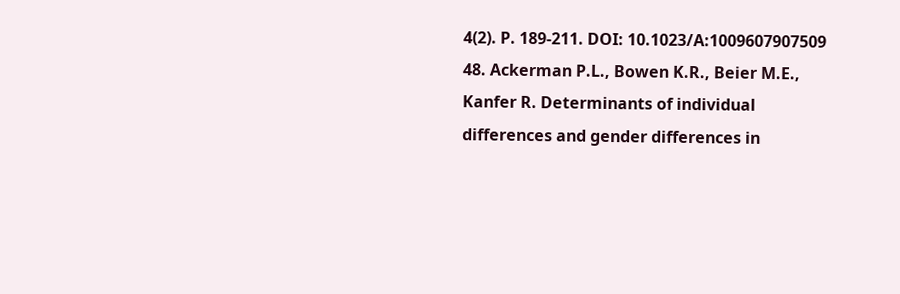4(2). P. 189-211. DOI: 10.1023/A:1009607907509
48. Ackerman P.L., Bowen K.R., Beier M.E., Kanfer R. Determinants of individual differences and gender differences in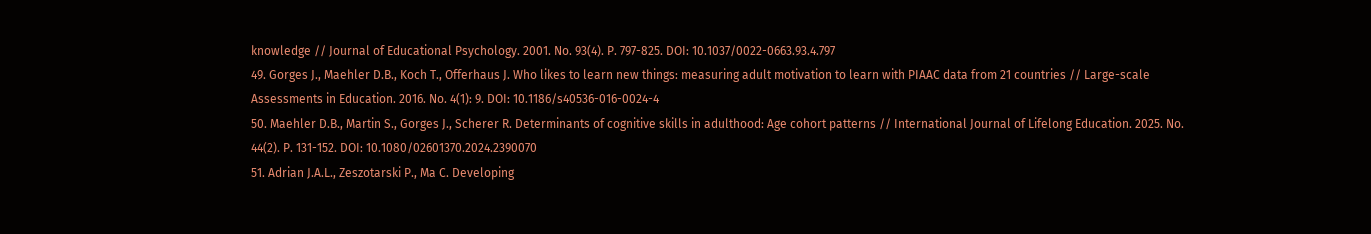knowledge // Journal of Educational Psychology. 2001. No. 93(4). P. 797-825. DOI: 10.1037/0022-0663.93.4.797
49. Gorges J., Maehler D.B., Koch T., Offerhaus J. Who likes to learn new things: measuring adult motivation to learn with PIAAC data from 21 countries // Large-scale Assessments in Education. 2016. No. 4(1): 9. DOI: 10.1186/s40536-016-0024-4
50. Maehler D.B., Martin S., Gorges J., Scherer R. Determinants of cognitive skills in adulthood: Age cohort patterns // International Journal of Lifelong Education. 2025. No. 44(2). P. 131-152. DOI: 10.1080/02601370.2024.2390070
51. Adrian J.A.L., Zeszotarski P., Ma C. Developing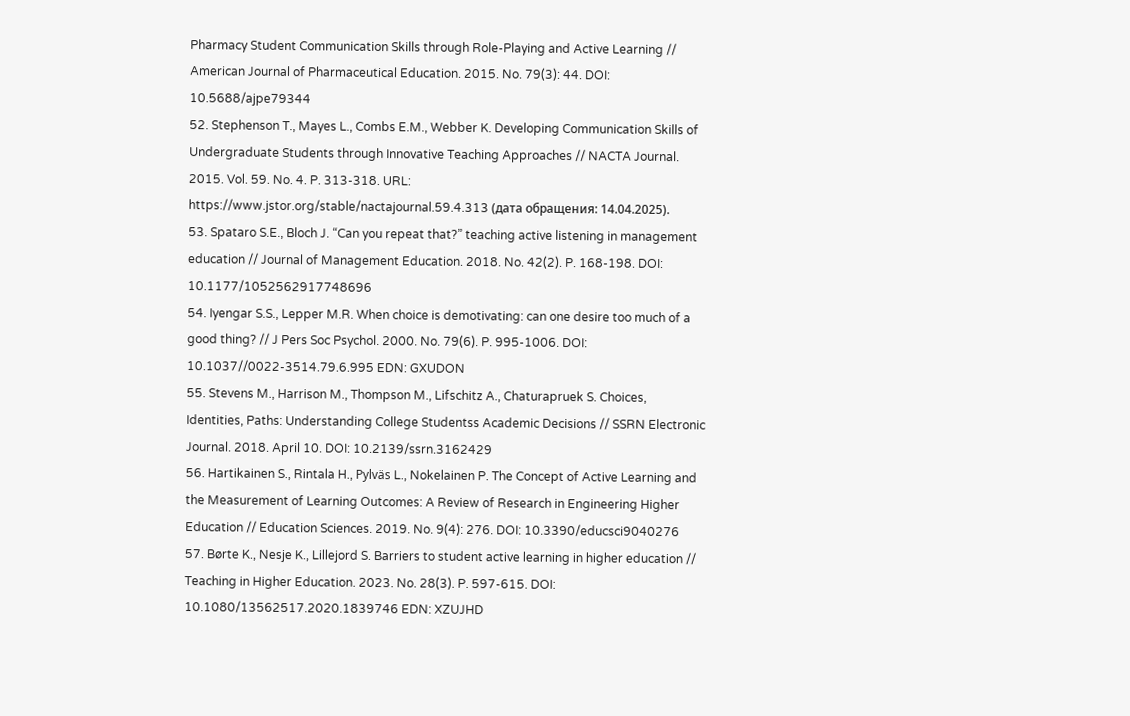Pharmacy Student Communication Skills through Role-Playing and Active Learning // American Journal of Pharmaceutical Education. 2015. No. 79(3): 44. DOI: 10.5688/ajpe79344
52. Stephenson T., Mayes L., Combs E.M., Webber K. Developing Communication Skills of Undergraduate Students through Innovative Teaching Approaches // NACTA Journal. 2015. Vol. 59. No. 4. P. 313-318. URL: https://www.jstor.org/stable/nactajournal.59.4.313 (дата обращения: 14.04.2025).
53. Spataro S.E., Bloch J. “Can you repeat that?” teaching active listening in management education // Journal of Management Education. 2018. No. 42(2). P. 168-198. DOI: 10.1177/1052562917748696
54. Iyengar S.S., Lepper M.R. When choice is demotivating: can one desire too much of a good thing? // J Pers Soc Psychol. 2000. No. 79(6). P. 995-1006. DOI: 10.1037//0022-3514.79.6.995 EDN: GXUDON
55. Stevens M., Harrison M., Thompson M., Lifschitz A., Chaturapruek S. Choices, Identities, Paths: Understanding College Studentss Academic Decisions // SSRN Electronic Journal. 2018. April 10. DOI: 10.2139/ssrn.3162429
56. Hartikainen S., Rintala H., Pylväs L., Nokelainen P. The Concept of Active Learning and the Measurement of Learning Outcomes: A Review of Research in Engineering Higher Education // Education Sciences. 2019. No. 9(4): 276. DOI: 10.3390/educsci9040276
57. Børte K., Nesje K., Lillejord S. Barriers to student active learning in higher education // Teaching in Higher Education. 2023. No. 28(3). P. 597-615. DOI: 10.1080/13562517.2020.1839746 EDN: XZUJHD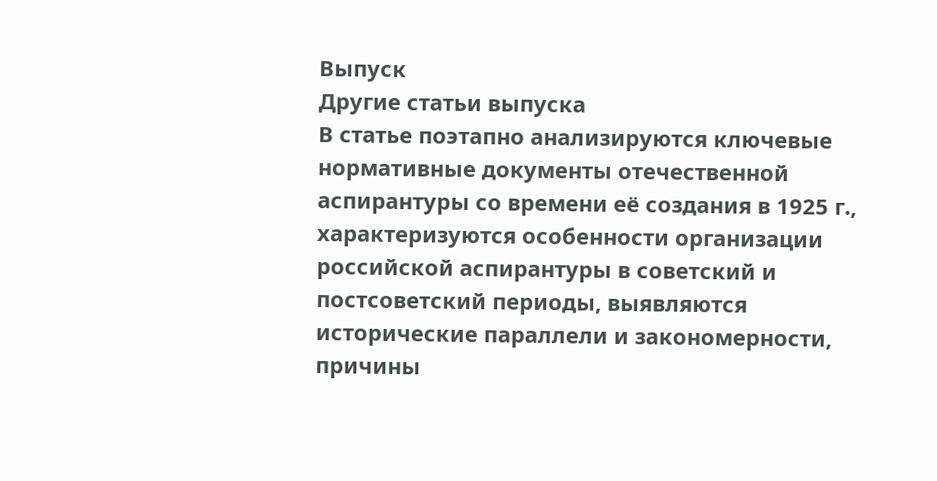Выпуск
Другие статьи выпуска
В статье поэтапно анализируются ключевые нормативные документы отечественной аспирантуры со времени её создания в 1925 г., характеризуются особенности организации российской аспирантуры в советский и постсоветский периоды, выявляются исторические параллели и закономерности, причины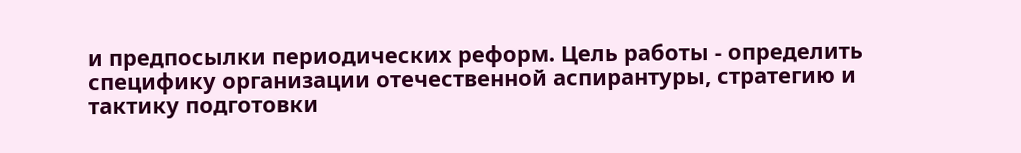и предпосылки периодических реформ. Цель работы - определить специфику организации отечественной аспирантуры, стратегию и тактику подготовки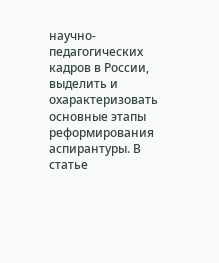научно-педагогических кадров в России, выделить и охарактеризовать основные этапы реформирования аспирантуры. В статье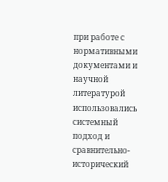при работе с нормативными документами и научной литературой использовались системный подход и сравнительно-исторический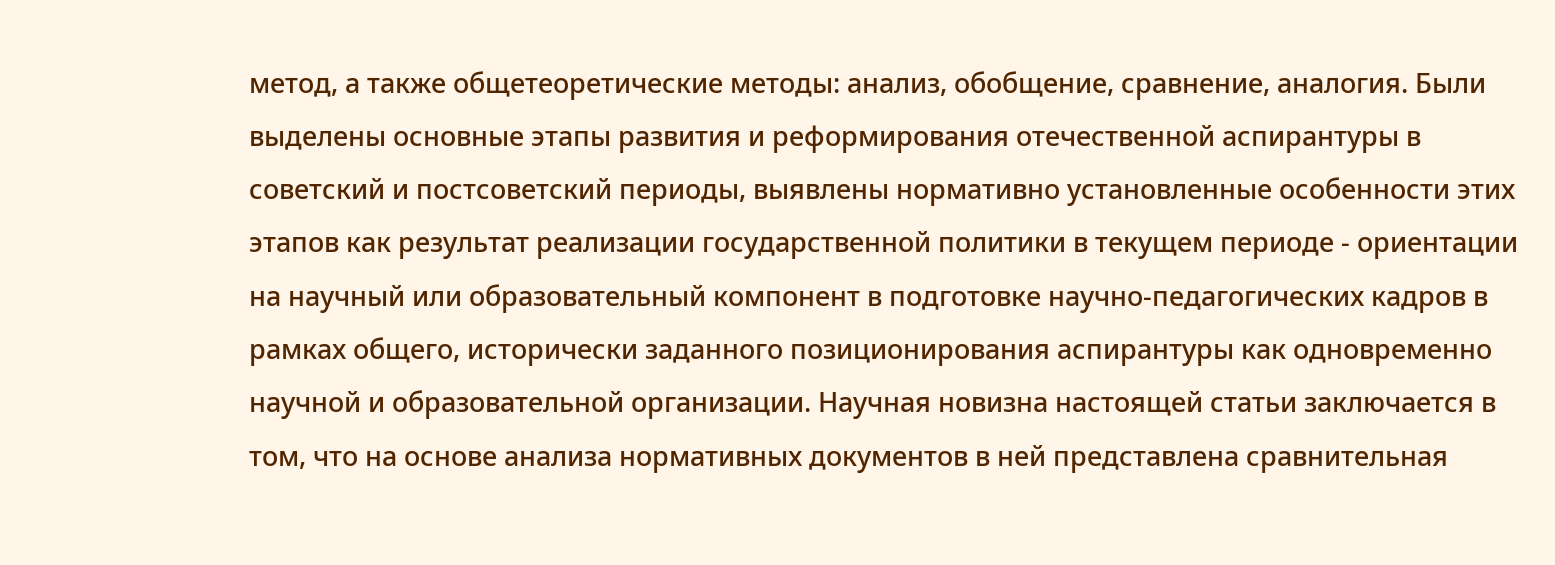метод, а также общетеоретические методы: анализ, обобщение, сравнение, аналогия. Были выделены основные этапы развития и реформирования отечественной аспирантуры в советский и постсоветский периоды, выявлены нормативно установленные особенности этих этапов как результат реализации государственной политики в текущем периоде - ориентации на научный или образовательный компонент в подготовке научно-педагогических кадров в рамках общего, исторически заданного позиционирования аспирантуры как одновременно научной и образовательной организации. Научная новизна настоящей статьи заключается в том, что на основе анализа нормативных документов в ней представлена сравнительная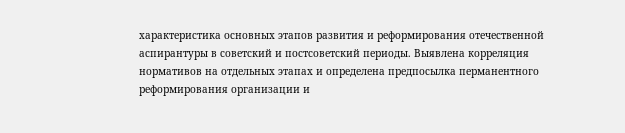характеристика основных этапов развития и реформирования отечественной аспирантуры в советский и постсоветский периоды. Выявлена корреляция нормативов на отдельных этапах и определена предпосылка перманентного реформирования организации и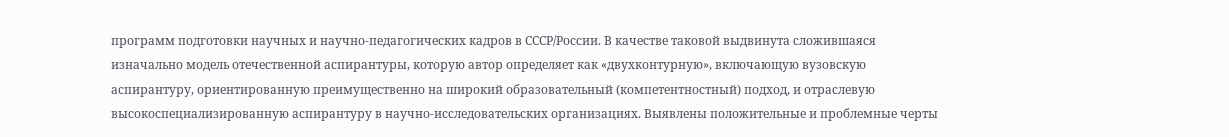программ подготовки научных и научно-педагогических кадров в СССР/России. В качестве таковой выдвинута сложившаяся изначально модель отечественной аспирантуры, которую автор определяет как «двухконтурную», включающую вузовскую аспирантуру, ориентированную преимущественно на широкий образовательный (компетентностный) подход, и отраслевую высокоспециализированную аспирантуру в научно-исследовательских организациях. Выявлены положительные и проблемные черты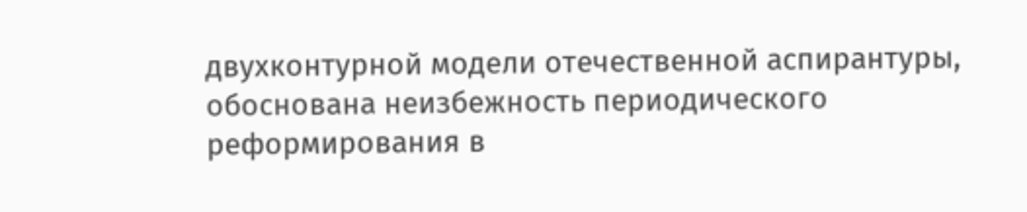двухконтурной модели отечественной аспирантуры, обоснована неизбежность периодического реформирования в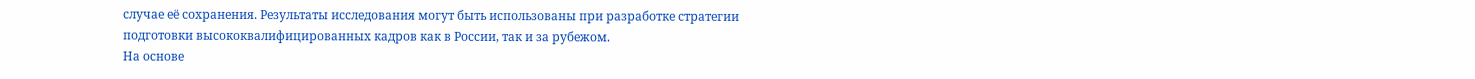случае её сохранения. Результаты исследования могут быть использованы при разработке стратегии подготовки высококвалифицированных кадров как в России, так и за рубежом.
На основе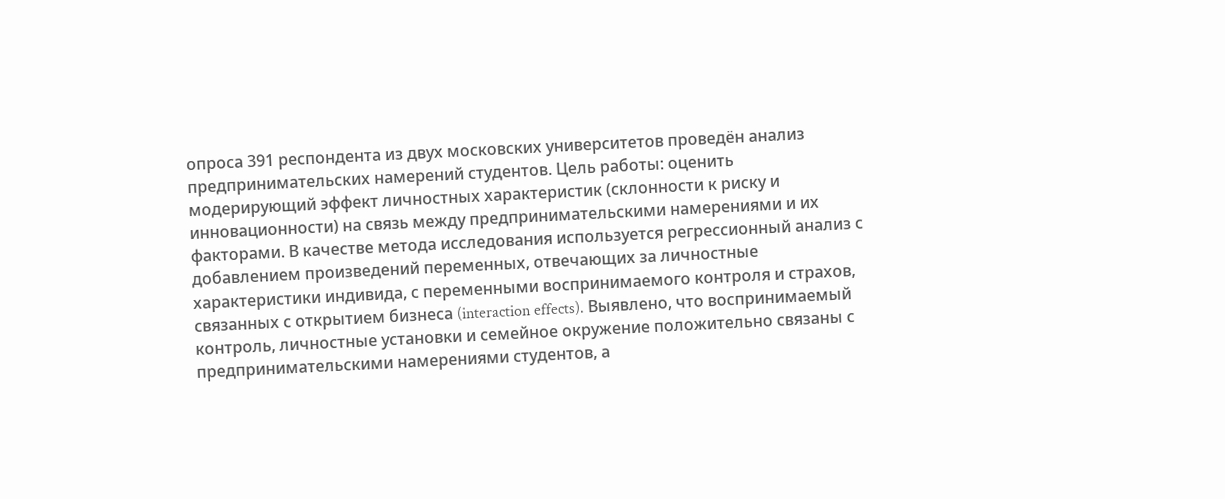опроса 391 респондента из двух московских университетов проведён анализ предпринимательских намерений студентов. Цель работы: оценить модерирующий эффект личностных характеристик (склонности к риску и инновационности) на связь между предпринимательскими намерениями и их факторами. В качестве метода исследования используется регрессионный анализ с добавлением произведений переменных, отвечающих за личностные характеристики индивида, с переменными воспринимаемого контроля и страхов, связанных с открытием бизнеса (interaction effects). Выявлено, что воспринимаемый контроль, личностные установки и семейное окружение положительно связаны с предпринимательскими намерениями студентов, а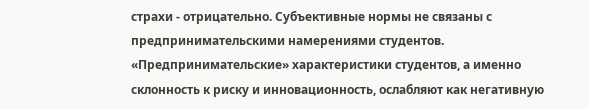страхи - отрицательно. Субъективные нормы не связаны с предпринимательскими намерениями студентов. «Предпринимательские» характеристики студентов, а именно склонность к риску и инновационность, ослабляют как негативную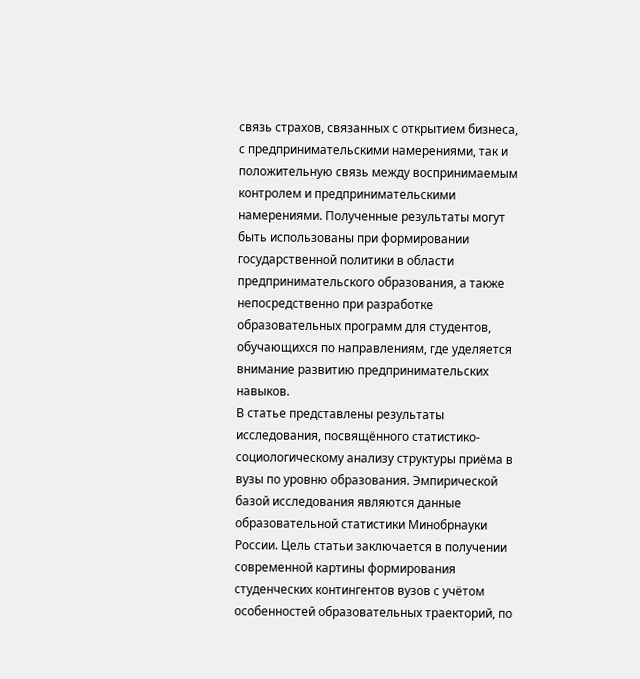связь страхов, связанных с открытием бизнеса, с предпринимательскими намерениями, так и положительную связь между воспринимаемым контролем и предпринимательскими намерениями. Полученные результаты могут быть использованы при формировании государственной политики в области предпринимательского образования, а также непосредственно при разработке образовательных программ для студентов, обучающихся по направлениям, где уделяется внимание развитию предпринимательских навыков.
В статье представлены результаты исследования, посвящённого статистико-социологическому анализу структуры приёма в вузы по уровню образования. Эмпирической базой исследования являются данные образовательной статистики Минобрнауки России. Цель статьи заключается в получении современной картины формирования студенческих контингентов вузов с учётом особенностей образовательных траекторий, по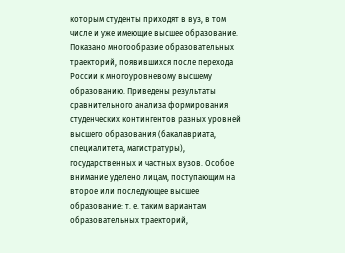которым студенты приходят в вуз, в том числе и уже имеющие высшее образование. Показано многообразие образовательных траекторий, появившихся после перехода России к многоуровневому высшему образованию. Приведены результаты сравнительного анализа формирования студенческих контингентов разных уровней высшего образования (бакалавриата, специалитета, магистратуры), государственных и частных вузов. Особое внимание уделено лицам, поступающим на второе или последующее высшее образование: т. е. таким вариантам образовательных траекторий,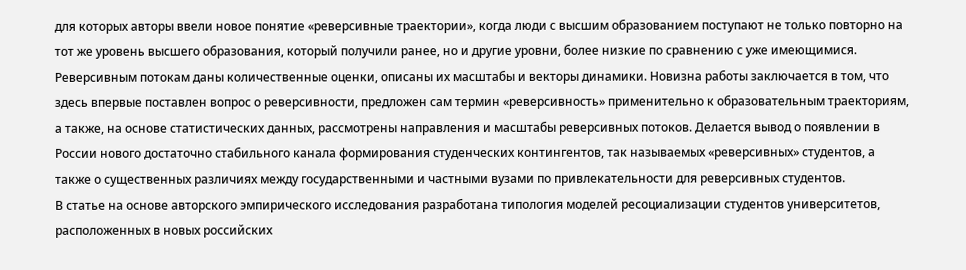для которых авторы ввели новое понятие «реверсивные траектории», когда люди с высшим образованием поступают не только повторно на тот же уровень высшего образования, который получили ранее, но и другие уровни, более низкие по сравнению с уже имеющимися. Реверсивным потокам даны количественные оценки, описаны их масштабы и векторы динамики. Новизна работы заключается в том, что здесь впервые поставлен вопрос о реверсивности, предложен сам термин «реверсивность» применительно к образовательным траекториям, а также, на основе статистических данных, рассмотрены направления и масштабы реверсивных потоков. Делается вывод о появлении в России нового достаточно стабильного канала формирования студенческих контингентов, так называемых «реверсивных» студентов, а также о существенных различиях между государственными и частными вузами по привлекательности для реверсивных студентов.
В статье на основе авторского эмпирического исследования разработана типология моделей ресоциализации студентов университетов, расположенных в новых российских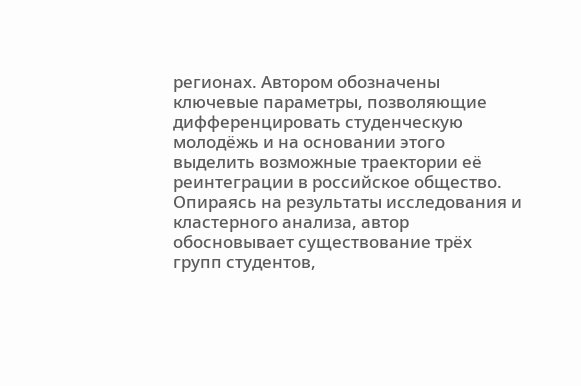регионах. Автором обозначены ключевые параметры, позволяющие дифференцировать студенческую молодёжь и на основании этого выделить возможные траектории её реинтеграции в российское общество. Опираясь на результаты исследования и кластерного анализа, автор обосновывает существование трёх групп студентов,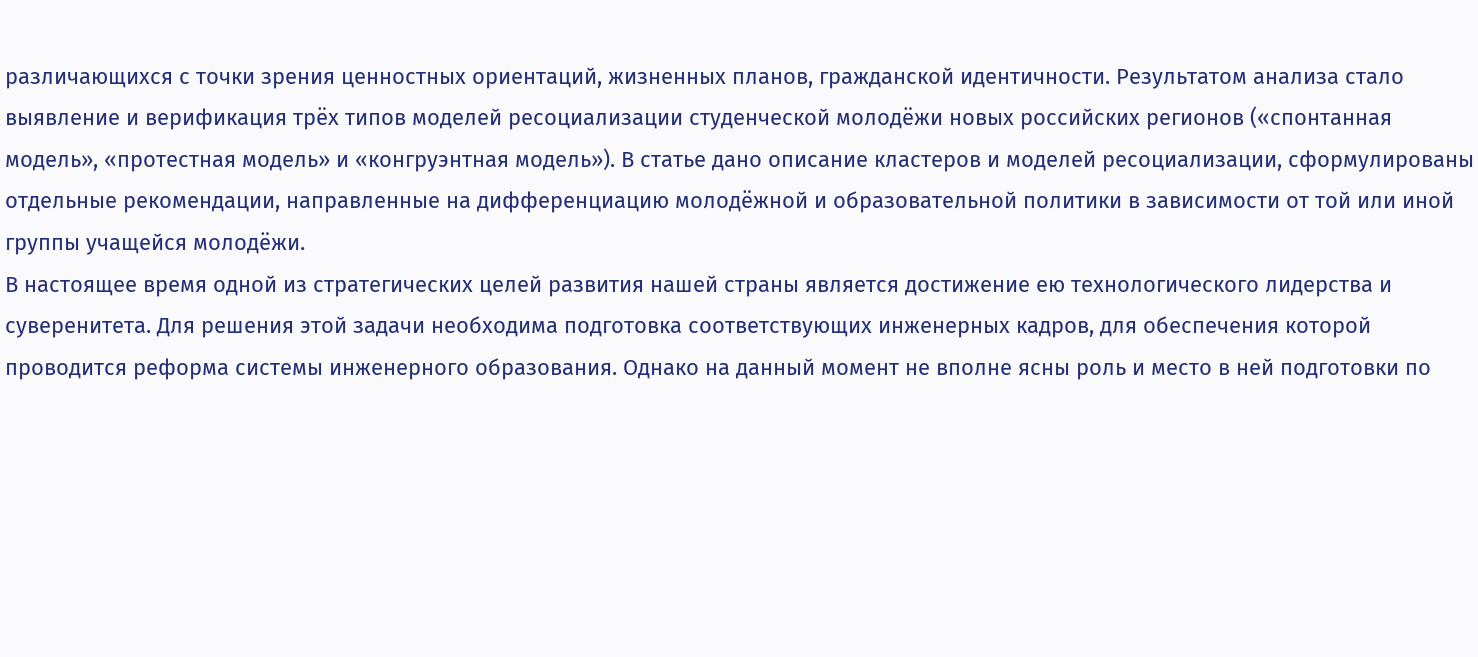различающихся с точки зрения ценностных ориентаций, жизненных планов, гражданской идентичности. Результатом анализа стало выявление и верификация трёх типов моделей ресоциализации студенческой молодёжи новых российских регионов («спонтанная модель», «протестная модель» и «конгруэнтная модель»). В статье дано описание кластеров и моделей ресоциализации, сформулированы отдельные рекомендации, направленные на дифференциацию молодёжной и образовательной политики в зависимости от той или иной группы учащейся молодёжи.
В настоящее время одной из стратегических целей развития нашей страны является достижение ею технологического лидерства и суверенитета. Для решения этой задачи необходима подготовка соответствующих инженерных кадров, для обеспечения которой проводится реформа системы инженерного образования. Однако на данный момент не вполне ясны роль и место в ней подготовки по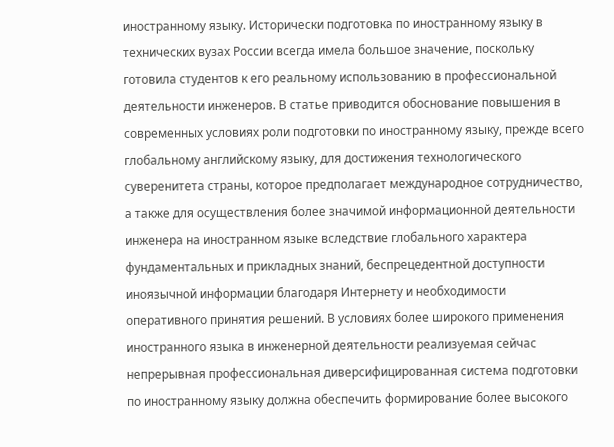иностранному языку. Исторически подготовка по иностранному языку в технических вузах России всегда имела большое значение, поскольку готовила студентов к его реальному использованию в профессиональной деятельности инженеров. В статье приводится обоснование повышения в современных условиях роли подготовки по иностранному языку, прежде всего глобальному английскому языку, для достижения технологического суверенитета страны, которое предполагает международное сотрудничество, а также для осуществления более значимой информационной деятельности инженера на иностранном языке вследствие глобального характера фундаментальных и прикладных знаний, беспрецедентной доступности иноязычной информации благодаря Интернету и необходимости оперативного принятия решений. В условиях более широкого применения иностранного языка в инженерной деятельности реализуемая сейчас непрерывная профессиональная диверсифицированная система подготовки по иностранному языку должна обеспечить формирование более высокого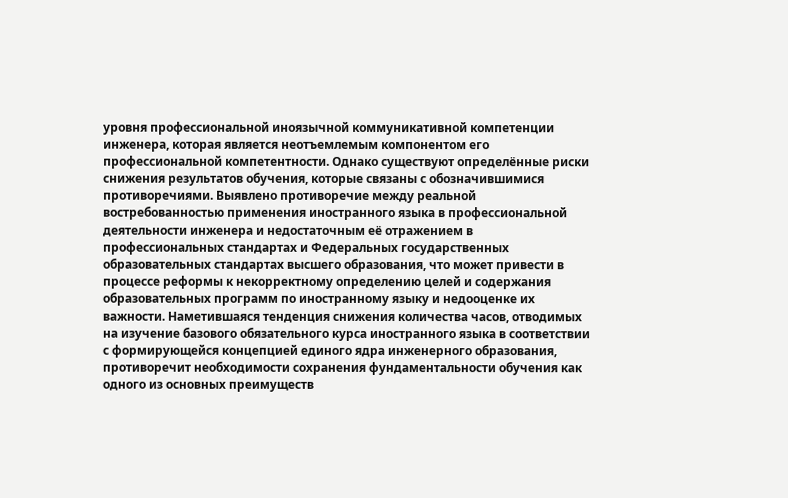уровня профессиональной иноязычной коммуникативной компетенции инженера, которая является неотъемлемым компонентом его профессиональной компетентности. Однако существуют определённые риски снижения результатов обучения, которые связаны с обозначившимися противоречиями. Выявлено противоречие между реальной востребованностью применения иностранного языка в профессиональной деятельности инженера и недостаточным её отражением в профессиональных стандартах и Федеральных государственных образовательных стандартах высшего образования, что может привести в процессе реформы к некорректному определению целей и содержания образовательных программ по иностранному языку и недооценке их важности. Наметившаяся тенденция снижения количества часов, отводимых на изучение базового обязательного курса иностранного языка в соответствии с формирующейся концепцией единого ядра инженерного образования, противоречит необходимости сохранения фундаментальности обучения как одного из основных преимуществ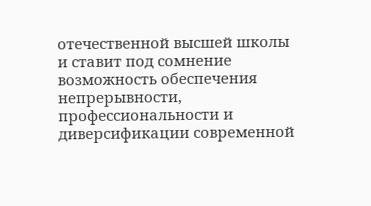отечественной высшей школы и ставит под сомнение возможность обеспечения непрерывности, профессиональности и диверсификации современной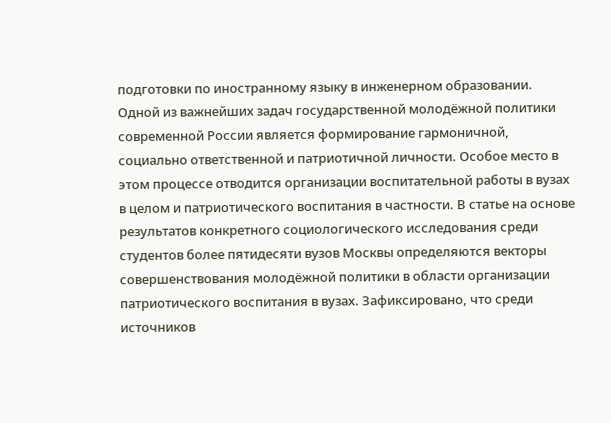подготовки по иностранному языку в инженерном образовании.
Одной из важнейших задач государственной молодёжной политики современной России является формирование гармоничной, социально ответственной и патриотичной личности. Особое место в этом процессе отводится организации воспитательной работы в вузах в целом и патриотического воспитания в частности. В статье на основе результатов конкретного социологического исследования среди студентов более пятидесяти вузов Москвы определяются векторы совершенствования молодёжной политики в области организации патриотического воспитания в вузах. Зафиксировано, что среди источников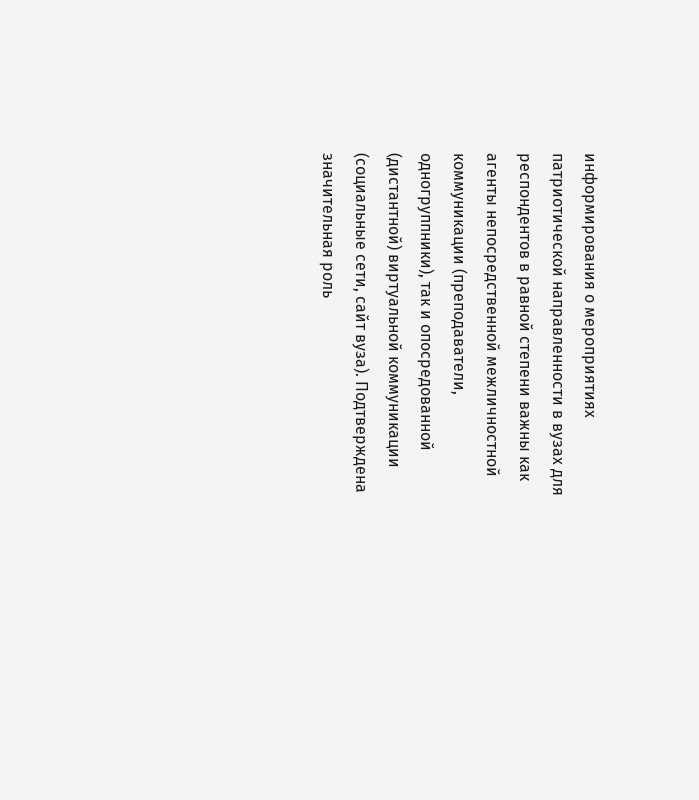информирования о мероприятиях патриотической направленности в вузах для респондентов в равной степени важны как агенты непосредственной межличностной коммуникации (преподаватели, одногруппники), так и опосредованной (дистантной) виртуальной коммуникации (социальные сети, сайт вуза). Подтверждена значительная роль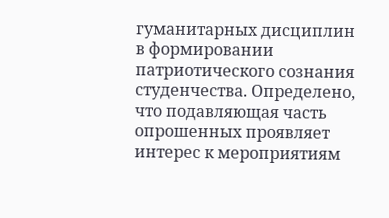гуманитарных дисциплин в формировании патриотического сознания студенчества. Определено, что подавляющая часть опрошенных проявляет интерес к мероприятиям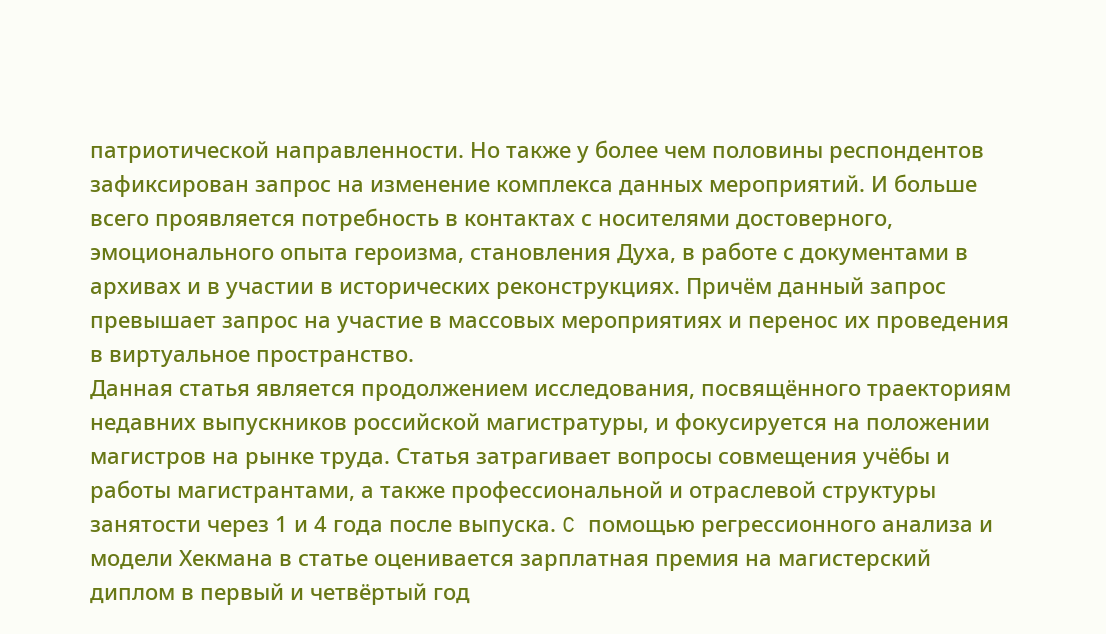патриотической направленности. Но также у более чем половины респондентов зафиксирован запрос на изменение комплекса данных мероприятий. И больше всего проявляется потребность в контактах с носителями достоверного, эмоционального опыта героизма, становления Духа, в работе с документами в архивах и в участии в исторических реконструкциях. Причём данный запрос превышает запрос на участие в массовых мероприятиях и перенос их проведения в виртуальное пространство.
Данная статья является продолжением исследования, посвящённого траекториям недавних выпускников российской магистратуры, и фокусируется на положении магистров на рынке труда. Статья затрагивает вопросы совмещения учёбы и работы магистрантами, а также профессиональной и отраслевой структуры занятости через 1 и 4 года после выпуска. C помощью регрессионного анализа и модели Хекмана в статье оценивается зарплатная премия на магистерский диплом в первый и четвёртый год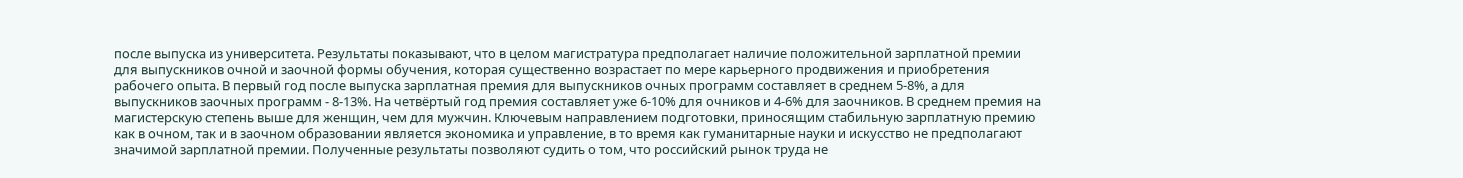после выпуска из университета. Результаты показывают, что в целом магистратура предполагает наличие положительной зарплатной премии для выпускников очной и заочной формы обучения, которая существенно возрастает по мере карьерного продвижения и приобретения рабочего опыта. В первый год после выпуска зарплатная премия для выпускников очных программ составляет в среднем 5-8%, а для выпускников заочных программ - 8-13%. На четвёртый год премия составляет уже 6-10% для очников и 4-6% для заочников. В среднем премия на магистерскую степень выше для женщин, чем для мужчин. Ключевым направлением подготовки, приносящим стабильную зарплатную премию как в очном, так и в заочном образовании является экономика и управление, в то время как гуманитарные науки и искусство не предполагают значимой зарплатной премии. Полученные результаты позволяют судить о том, что российский рынок труда не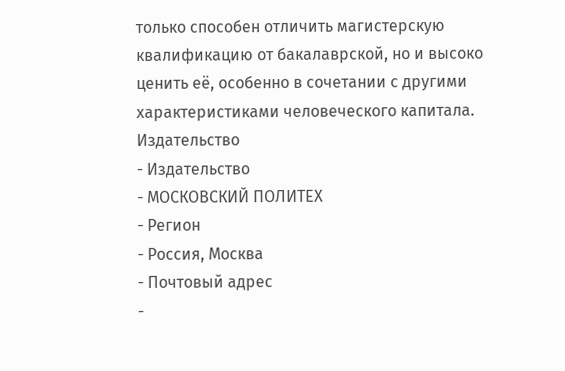только способен отличить магистерскую квалификацию от бакалаврской, но и высоко ценить её, особенно в сочетании с другими характеристиками человеческого капитала.
Издательство
- Издательство
- МОСКОВСКИЙ ПОЛИТЕХ
- Регион
- Россия, Москва
- Почтовый адрес
-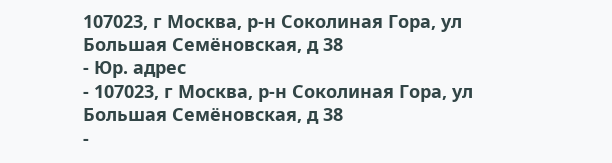107023, г Москва, р-н Соколиная Гора, ул Большая Семёновская, д 38
- Юр. адрес
- 107023, г Москва, р-н Соколиная Гора, ул Большая Семёновская, д 38
-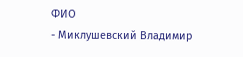ФИО
- Миклушевский Владимир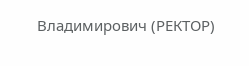Владимирович (РЕКТОР)